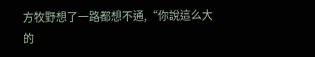方牧野想了一路都想不通,“你說這么大的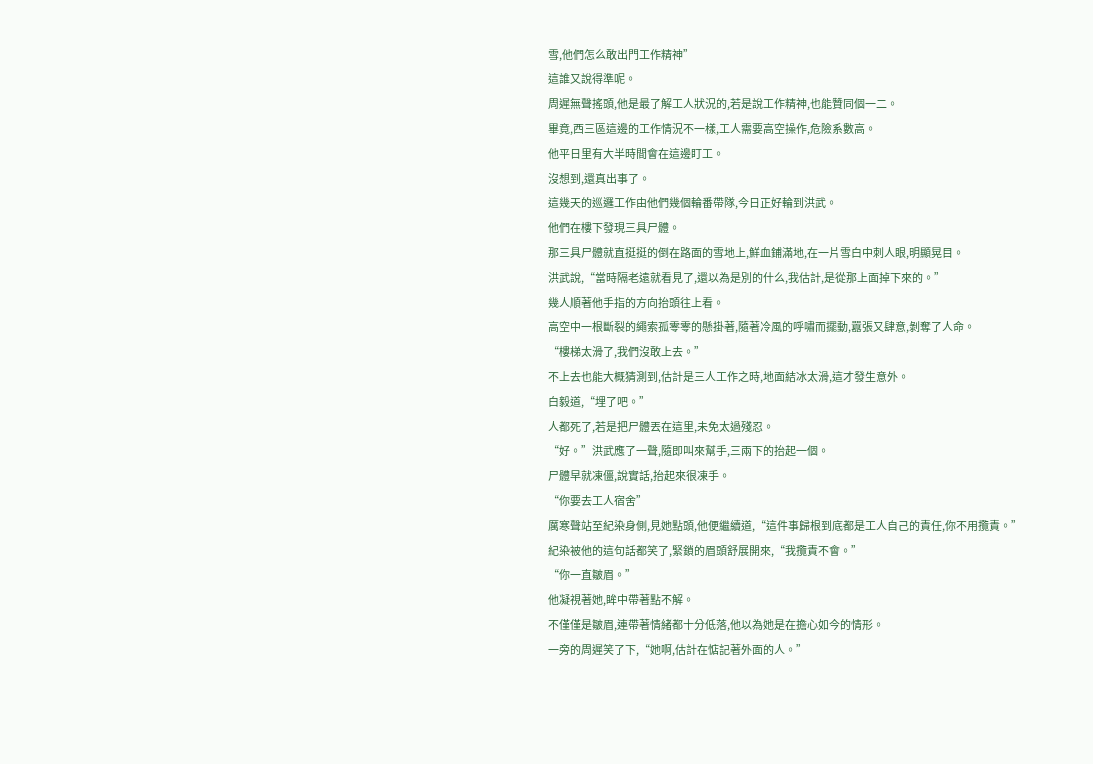雪,他們怎么敢出門工作精神”
這誰又說得準呢。
周遲無聲搖頭,他是最了解工人狀況的,若是說工作精神,也能贊同個一二。
畢竟,西三區這邊的工作情況不一樣,工人需要高空操作,危險系數高。
他平日里有大半時間會在這邊盯工。
沒想到,還真出事了。
這幾天的巡邏工作由他們幾個輪番帶隊,今日正好輪到洪武。
他們在樓下發現三具尸體。
那三具尸體就直挺挺的倒在路面的雪地上,鮮血鋪滿地,在一片雪白中刺人眼,明顯晃目。
洪武說,“當時隔老遠就看見了,還以為是別的什么,我估計,是從那上面掉下來的。”
幾人順著他手指的方向抬頭往上看。
高空中一根斷裂的繩索孤零零的懸掛著,隨著冷風的呼嘯而擺動,囂張又肆意,剝奪了人命。
“樓梯太滑了,我們沒敢上去。”
不上去也能大概猜測到,估計是三人工作之時,地面結冰太滑,這才發生意外。
白毅道,“埋了吧。”
人都死了,若是把尸體丟在這里,未免太過殘忍。
“好。”洪武應了一聲,隨即叫來幫手,三兩下的抬起一個。
尸體早就凍僵,說實話,抬起來很凍手。
“你要去工人宿舍”
厲寒聲站至紀染身側,見她點頭,他便繼續道,“這件事歸根到底都是工人自己的責任,你不用攬責。”
紀染被他的這句話都笑了,緊鎖的眉頭舒展開來,“我攬責不會。”
“你一直皺眉。”
他凝視著她,眸中帶著點不解。
不僅僅是皺眉,連帶著情緒都十分低落,他以為她是在擔心如今的情形。
一旁的周遲笑了下,“她啊,估計在惦記著外面的人。”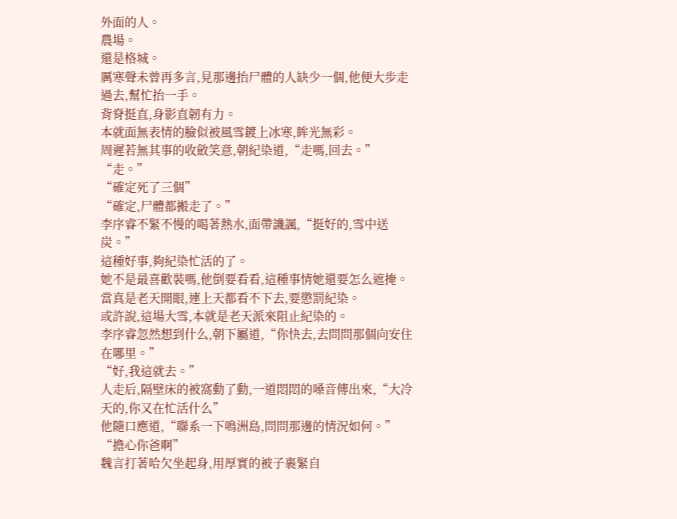外面的人。
農場。
還是格城。
厲寒聲未曾再多言,見那邊抬尸體的人缺少一個,他便大步走過去,幫忙抬一手。
背脊挺直,身影直韌有力。
本就面無表情的臉似被風雪鍍上冰寒,眸光無彩。
周遲若無其事的收斂笑意,朝紀染道,“走嗎,回去。”
“走。”
“確定死了三個”
“確定,尸體都搬走了。”
李序睿不緊不慢的喝著熱水,面帶譏諷,“挺好的,雪中送炭。”
這種好事,夠紀染忙活的了。
她不是最喜歡裝嗎,他倒要看看,這種事情她還要怎么遮掩。
當真是老天開眼,連上天都看不下去,要懲罰紀染。
或許說,這場大雪,本就是老天派來阻止紀染的。
李序睿忽然想到什么,朝下屬道,“你快去,去問問那個向安住在哪里。”
“好,我這就去。”
人走后,隔壁床的被窩動了動,一道悶悶的嗓音傳出來,“大冷天的,你又在忙活什么”
他隨口應道,“聯系一下鳴洲島,問問那邊的情況如何。”
“擔心你爸啊”
魏言打著哈欠坐起身,用厚實的被子裹緊自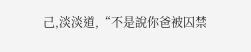己,淡淡道,“不是說你爸被囚禁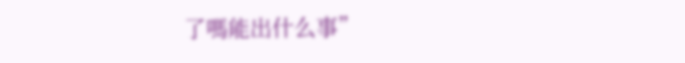了嗎能出什么事”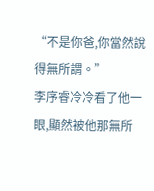“不是你爸,你當然說得無所謂。”
李序睿冷冷看了他一眼,顯然被他那無所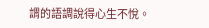謂的語調說得心生不悅。